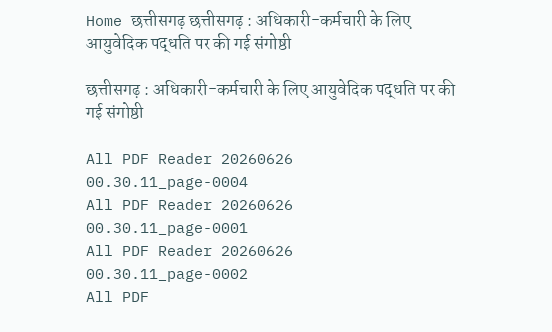Home छत्तीसगढ़ छत्तीसगढ़ : अधिकारी-कर्मचारी के लिए आयुवेदिक पद्धति पर की गई संगोष्ठी

छत्तीसगढ़ : अधिकारी-कर्मचारी के लिए आयुवेदिक पद्धति पर की गई संगोष्ठी

All PDF Reader 20260626 00.30.11_page-0004
All PDF Reader 20260626 00.30.11_page-0001
All PDF Reader 20260626 00.30.11_page-0002
All PDF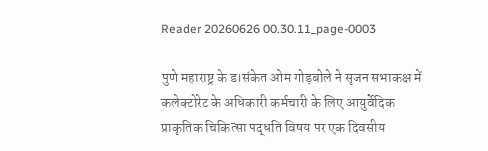Reader 20260626 00.30.11_page-0003

पुणे महाराष्ट्र के ड।संकेत ओम गोड़बोले ने सृजन सभाकक्ष में कलेक्टोरेट के अधिकारी कर्मचारी के लिए आयुर्वेदिक प्राकृतिक चिकित्सा पद्धति विषय पर एक दिवसीय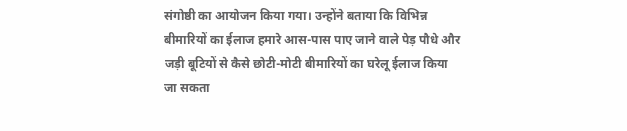संगोष्ठी का आयोजन किया गया। उन्होंने बताया कि विभिन्न बीमारियों का ईलाज हमारे आस-पास पाए जाने वाले पेड़ पौधे और जड़ी बूटियों से कैसे छोटी-मोटी बीमारियों का घरेलू ईलाज किया जा सकता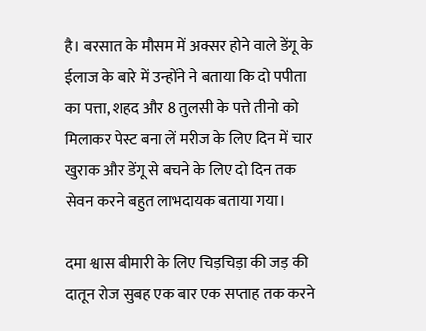है। बरसात के मौसम में अक्सर होने वाले डेंगू के ईलाज के बारे में उन्होंने ने बताया कि दो पपीता का पत्ता, शहद और 8 तुलसी के पत्ते तीनो को मिलाकर पेस्ट बना लें मरीज के लिए दिन में चार खुराक और डेंगू से बचने के लिए दो दिन तक सेवन करने बहुत लाभदायक बताया गया।

दमा श्वास बीमारी के लिए चिड़चिड़ा की जड़ की दातून रोज सुबह एक बार एक सप्ताह तक करने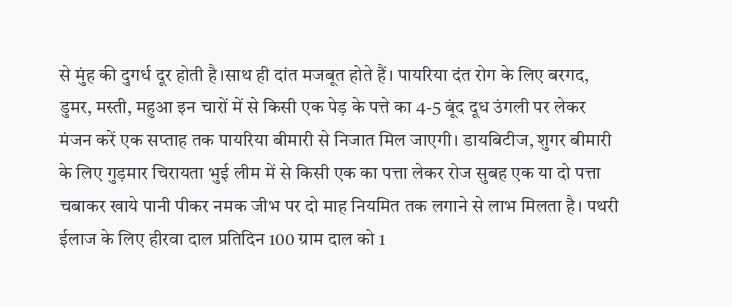से मुंह की दुगर्ध दूर होती है।साथ ही दांत मजबूत होते हैं। पायरिया दंत रोग के लिए बरगद, डुमर, मस्ती, महुआ इन चारों में से किसी एक पेड़ के पत्ते का 4-5 बूंद दूध उंगली पर लेकर मंजन करें एक सप्ताह तक पायरिया बीमारी से निजात मिल जाएगी। डायबिटीज, शुगर बीमारी के लिए गुड़मार चिरायता भुई लीम में से किसी एक का पत्ता लेकर रोज सुबह एक या दो पत्ता चबाकर खाये पानी पीकर नमक जीभ पर दो माह नियमित तक लगाने से लाभ मिलता है। पथरी ईलाज के लिए हीरवा दाल प्रतिदिन 100 ग्राम दाल को 1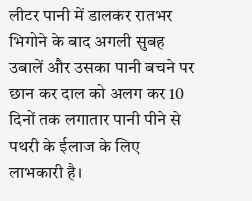लीटर पानी में डालकर रातभर भिगोने के बाद अगली सुबह उबालें और उसका पानी बचने पर छान कर दाल को अलग कर 10 दिनों तक लगातार पानी पीने से पथरी के ईलाज के लिए लाभकारी है।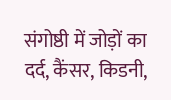संगोष्ठी में जोड़ों का दर्द, कैंसर, किडनी,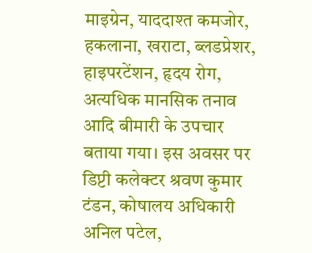माइग्रेन, याददाश्त कमजोर, हकलाना, खराटा, ब्लडप्रेशर, हाइपरटेंशन, हृदय रोग, अत्यधिक मानसिक तनाव आदि बीमारी के उपचार बताया गया। इस अवसर पर डिप्टी कलेक्टर श्रवण कुमार टंडन, कोषालय अधिकारी अनिल पटेल,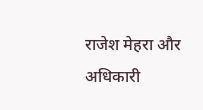राजेश मेहरा और अधिकारी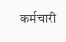कर्मचारी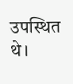उपस्थित थे।